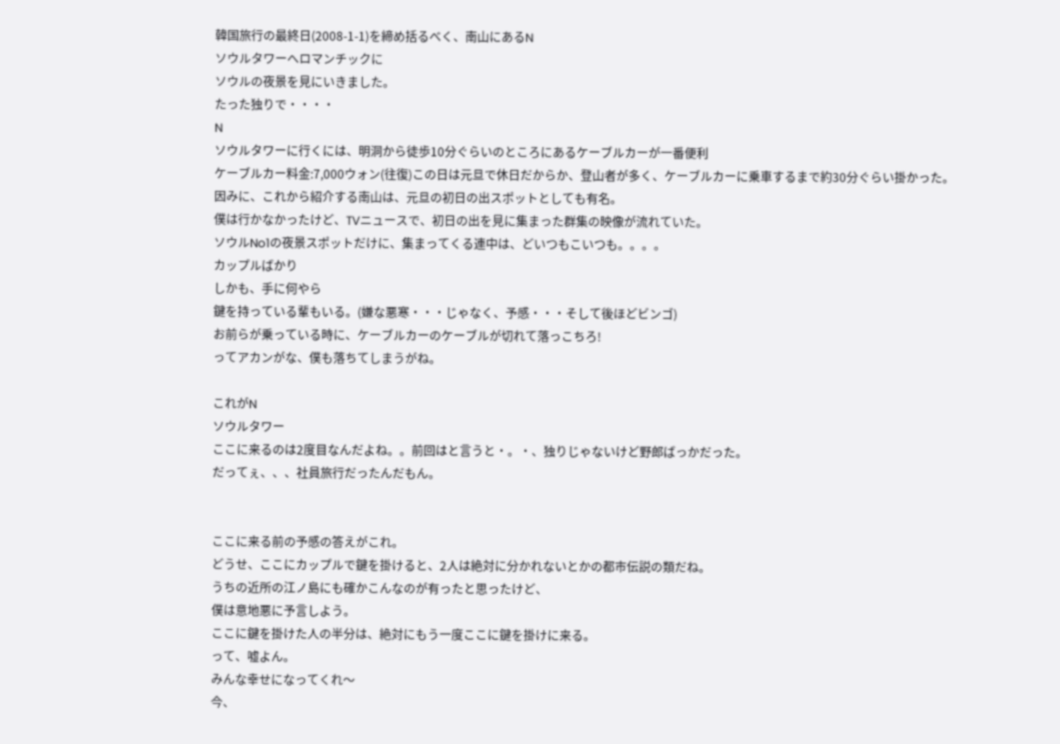韓国旅行の最終日(2008-1-1)を締め括るべく、南山にあるN
ソウルタワーへロマンチックに
ソウルの夜景を見にいきました。
たった独りで・・・・
N
ソウルタワーに行くには、明洞から徒歩10分ぐらいのところにあるケーブルカーが一番便利
ケーブルカー料金:7,000ウォン(往復)この日は元旦で休日だからか、登山者が多く、ケーブルカーに乗車するまで約30分ぐらい掛かった。
因みに、これから紹介する南山は、元旦の初日の出スポットとしても有名。
僕は行かなかったけど、TVニュースで、初日の出を見に集まった群集の映像が流れていた。
ソウルNo1の夜景スポットだけに、集まってくる連中は、どいつもこいつも。。。。
カップルばかり
しかも、手に何やら
鍵を持っている輩もいる。(嫌な悪寒・・・じゃなく、予感・・・そして後ほどビンゴ)
お前らが乗っている時に、ケーブルカーのケーブルが切れて落っこちろ!
ってアカンがな、僕も落ちてしまうがね。

これがN
ソウルタワー
ここに来るのは2度目なんだよね。。前回はと言うと・。・、独りじゃないけど野郎ばっかだった。
だってぇ、、、社員旅行だったんだもん。


ここに来る前の予感の答えがこれ。
どうせ、ここにカップルで鍵を掛けると、2人は絶対に分かれないとかの都市伝説の類だね。
うちの近所の江ノ島にも確かこんなのが有ったと思ったけど、
僕は意地悪に予言しよう。
ここに鍵を掛けた人の半分は、絶対にもう一度ここに鍵を掛けに来る。
って、嘘よん。
みんな幸せになってくれ〜
今、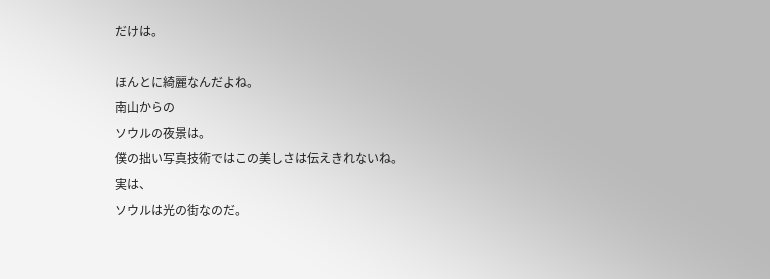だけは。

ほんとに綺麗なんだよね。
南山からの
ソウルの夜景は。
僕の拙い写真技術ではこの美しさは伝えきれないね。
実は、
ソウルは光の街なのだ。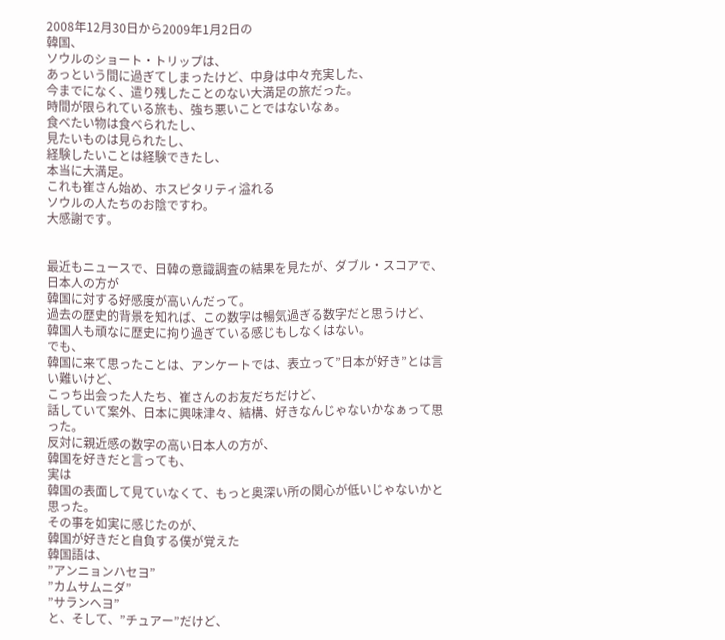2008年12月30日から2009年1月2日の
韓国、
ソウルのショート・トリップは、
あっという間に過ぎてしまったけど、中身は中々充実した、
今までになく、遣り残したことのない大満足の旅だった。
時間が限られている旅も、強ち悪いことではないなぁ。
食べたい物は食べられたし、
見たいものは見られたし、
経験したいことは経験できたし、
本当に大満足。
これも崔さん始め、ホスピタリティ溢れる
ソウルの人たちのお陰ですわ。
大感謝です。


最近もニュースで、日韓の意識調査の結果を見たが、ダブル・スコアで、日本人の方が
韓国に対する好感度が高いんだって。
過去の歴史的背景を知れば、この数字は暢気過ぎる数字だと思うけど、
韓国人も頑なに歴史に拘り過ぎている感じもしなくはない。
でも、
韓国に来て思ったことは、アンケートでは、表立って”日本が好き”とは言い難いけど、
こっち出会った人たち、崔さんのお友だちだけど、
話していて案外、日本に興味津々、結構、好きなんじゃないかなぁって思った。
反対に親近感の数字の高い日本人の方が、
韓国を好きだと言っても、
実は
韓国の表面して見ていなくて、もっと奥深い所の関心が低いじゃないかと思った。
その事を如実に感じたのが、
韓国が好きだと自負する僕が覚えた
韓国語は、
”アンニョンハセヨ”
”カムサムニダ”
”サランヘヨ”
と、そして、”チュアー”だけど、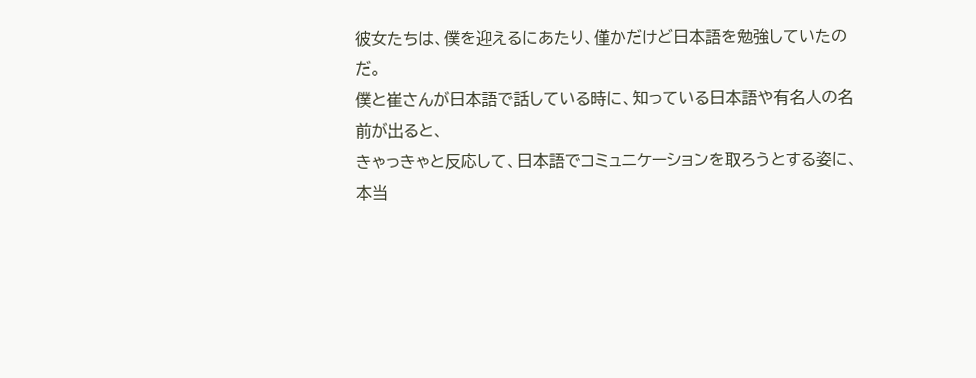彼女たちは、僕を迎えるにあたり、僅かだけど日本語を勉強していたのだ。
僕と崔さんが日本語で話している時に、知っている日本語や有名人の名前が出ると、
きゃっきゃと反応して、日本語でコミュニケーションを取ろうとする姿に、
本当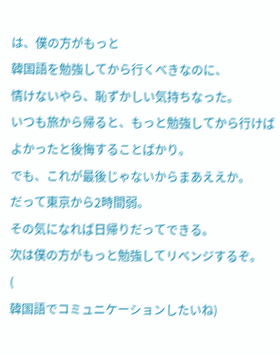は、僕の方がもっと
韓国語を勉強してから行くべきなのに、
情けないやら、恥ずかしい気持ちなった。
いつも旅から帰ると、もっと勉強してから行けばよかったと後悔することばかり。
でも、これが最後じゃないからまあええか。
だって東京から2時間弱。
その気になれば日帰りだってできる。
次は僕の方がもっと勉強してリベンジするぞ。
(
韓国語でコミュニケーションしたいね)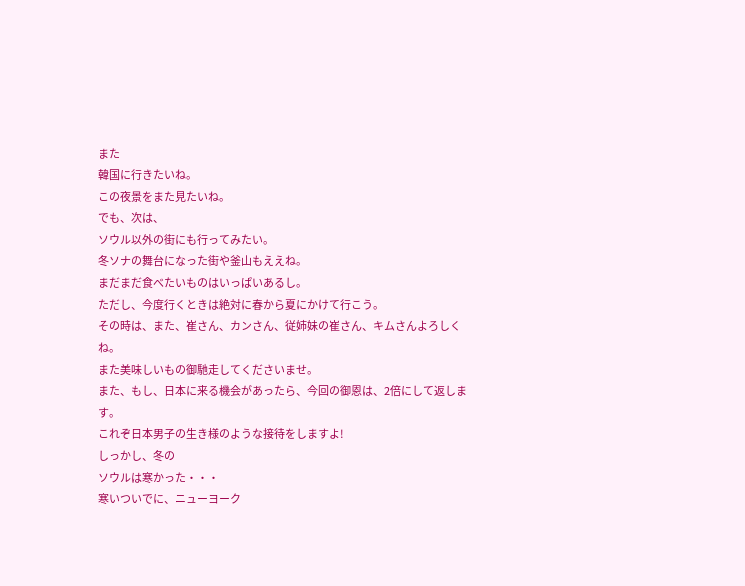また
韓国に行きたいね。
この夜景をまた見たいね。
でも、次は、
ソウル以外の街にも行ってみたい。
冬ソナの舞台になった街や釜山もええね。
まだまだ食べたいものはいっぱいあるし。
ただし、今度行くときは絶対に春から夏にかけて行こう。
その時は、また、崔さん、カンさん、従姉妹の崔さん、キムさんよろしくね。
また美味しいもの御馳走してくださいませ。
また、もし、日本に来る機会があったら、今回の御恩は、2倍にして返します。
これぞ日本男子の生き様のような接待をしますよ!
しっかし、冬の
ソウルは寒かった・・・
寒いついでに、ニューヨーク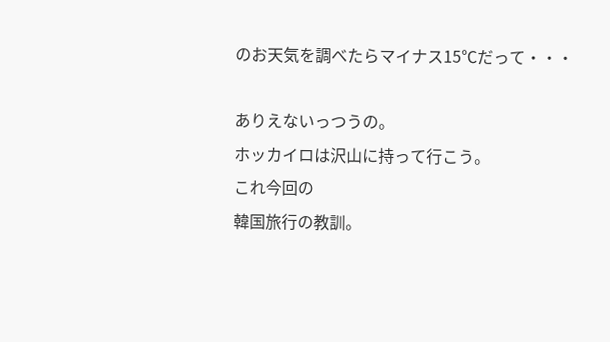のお天気を調べたらマイナス15℃だって・・・

ありえないっつうの。
ホッカイロは沢山に持って行こう。
これ今回の
韓国旅行の教訓。